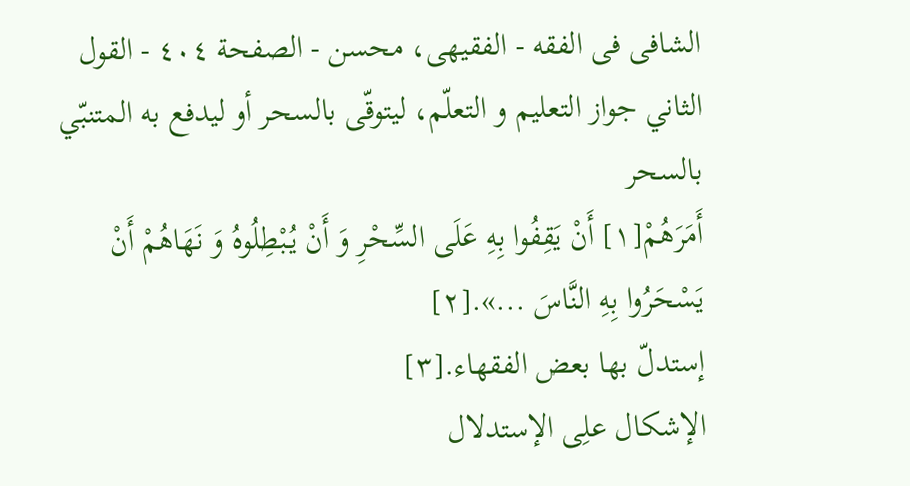الشافی فی الفقه - الفقیهی، محسن - الصفحة ٤٠٤ - القول الثاني جواز التعلیم و التعلّم، ليتوقّى بالسحر أو ليدفع به المتنبّي بالسحر
أَمَرَهُمْ[١] أَنْ يَقِفُوا بِهِ عَلَى السِّحْرِ وَ أَنْ يُبْطِلُوهُ وَ نَهَاهُمْ أَنْ يَسْحَرُوا بِهِ النَّاسَ ...».[٢]
إستدلّ بها بعض الفقهاء.[٣]
الإشکال علِی الإستدلال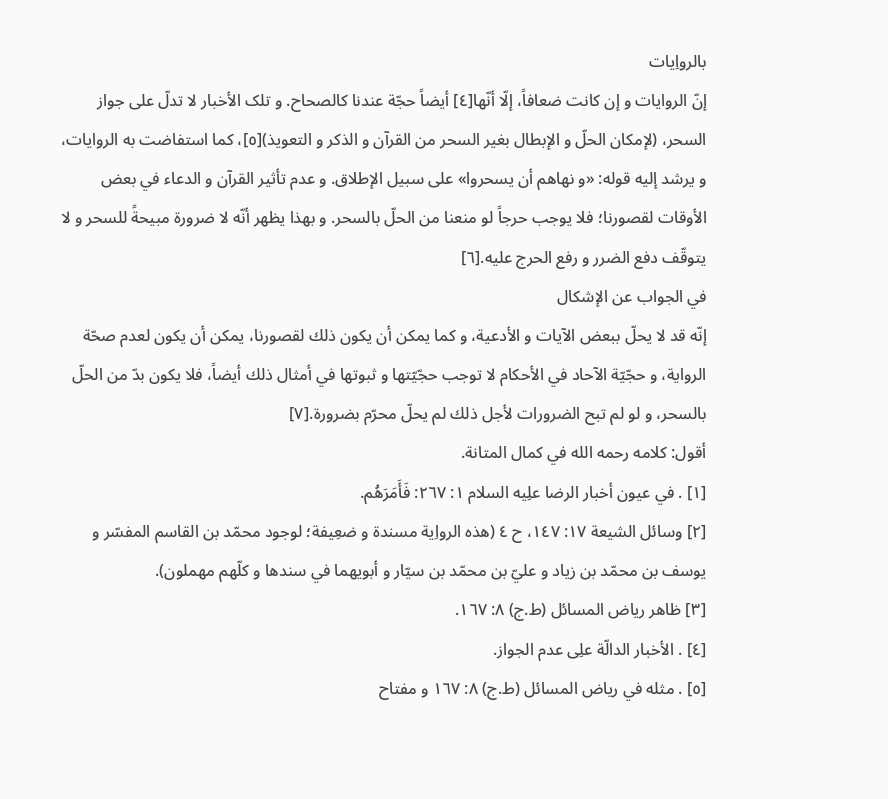بالرواِیات
إنّ الروايات و إن كانت ضعافاً، إلّا أنّها[٤] أيضاً حجّة عندنا كالصحاح. و تلک الأخبار لا تدلّ على جواز السحر، (لإمكان الحلّ و الإبطال بغير السحر من القرآن و الذكر و التعويذ)[٥]، كما استفاضت به الروايات، و يرشد إليه قوله: «و نهاهم أن يسحروا» على سبيل الإطلاق. و عدم تأثير القرآن و الدعاء في بعض الأوقات لقصورنا؛ فلا يوجب حرجاً لو منعنا من الحلّ بالسحر. و بهذا يظهر أنّه لا ضرورة مبيحةً للسحر و لا يتوقّف دفع الضرر و رفع الحرج عليه.[٦]
في الجواب عن الإشکال
إنّه قد لا يحلّ ببعض الآيات و الأدعية، و كما يمكن أن يكون ذلك لقصورنا، يمكن أن يكون لعدم صحّة الرواية، و حجّيّة الآحاد في الأحكام لا توجب حجّيّتها و ثبوتها في أمثال ذلك أيضاً، فلا يكون بدّ من الحلّ بالسحر، و لو لم تبح الضرورات لأجل ذلك لم يحلّ محرّم بضرورة.[٧]
أقول: کلامه رحمه الله في کمال المتانة.
[١] . في عيون أخبار الرضا علِیه السلام ١: ٢٦٧: فَأَمَرَهُم.
[٢] وسائل الشيعة ١٧: ١٤٧، ح ٤ (هذه الرواِیة مسندة و ضعِیفة؛ لوجود محمّد بن القاسم المفسّر و يوسف بن محمّد بن زياد و عليّ بن محمّد بن سيّار و أبويهما في سندها و کلّهم مهملون).
[٣] ظاهر رياض المسائل (ط.ج) ٨: ١٦٧.
[٤] . الأخبار الدالّة علِی عدم الجواز.
[٥] . مثله في رياض المسائل (ط.ج) ٨: ١٦٧ و مفتاح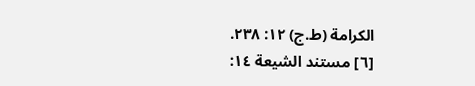الكرامة (ط.ج) ١٢: ٢٣٨.
[٦] مستند الشيعة ١٤: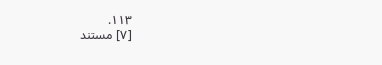١١٣.
[٧] مستند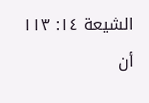الشيعة ١٤: ١١٣ أن